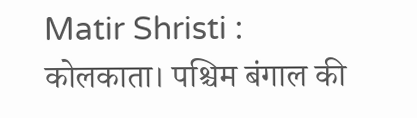Matir Shristi : कोलकाता। पश्चिम बंगाल की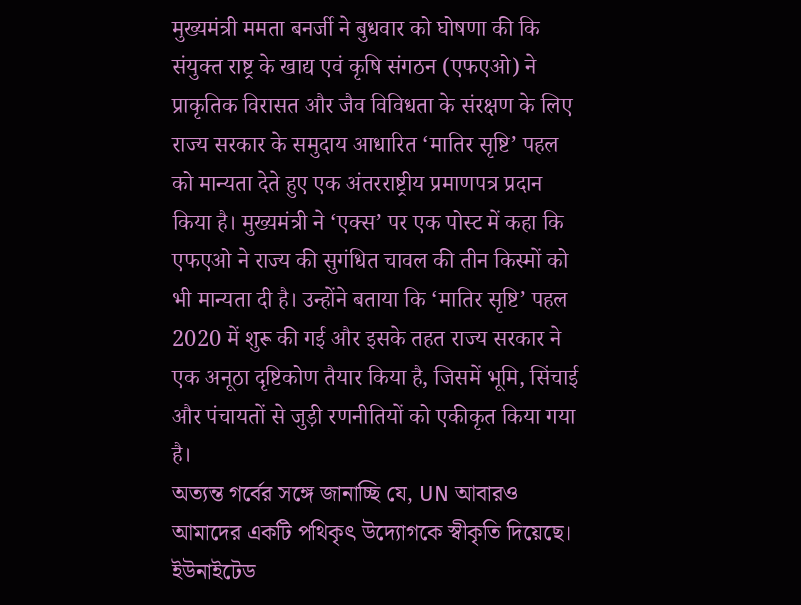मुख्यमंत्री ममता बनर्जी ने बुधवार को घोषणा की कि संयुक्त राष्ट्र के खाद्य एवं कृषि संगठन (एफएओ) ने प्राकृतिक विरासत और जैव विविधता के संरक्षण के लिए राज्य सरकार के समुदाय आधारित ‘मातिर सृष्टि’ पहल को मान्यता देते हुए एक अंतरराष्ट्रीय प्रमाणपत्र प्रदान किया है। मुख्यमंत्री ने ‘एक्स’ पर एक पोस्ट में कहा कि एफएओ ने राज्य की सुगंधित चावल की तीन किस्मों को भी मान्यता दी है। उन्होंने बताया कि ‘मातिर सृष्टि’ पहल 2020 में शुरू की गई और इसके तहत राज्य सरकार ने एक अनूठा दृष्टिकोण तैयार किया है, जिसमें भूमि, सिंचाई और पंचायतों से जुड़ी रणनीतियों को एकीकृत किया गया है।
অত্যন্ত গর্বের সঙ্গে জানাচ্ছি যে, UN আবারও আমাদের একটি পথিকৃৎ উদ্যোগকে স্বীকৃতি দিয়েছে। ইউনাইটেড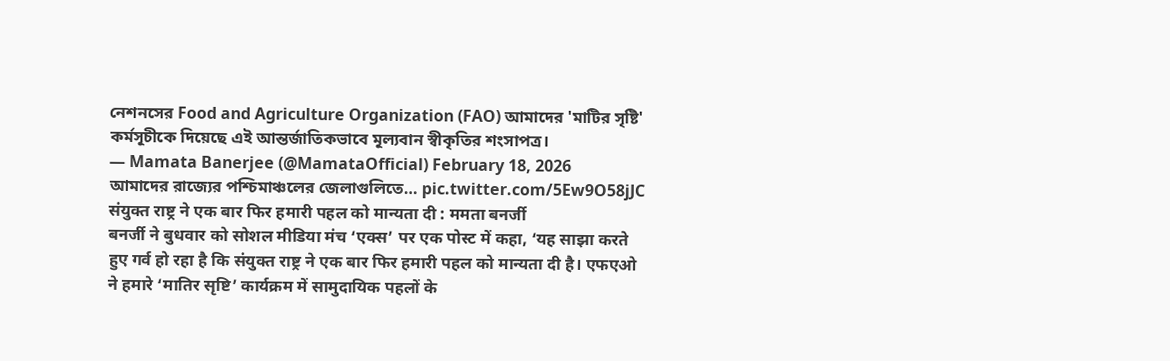নেশনসের Food and Agriculture Organization (FAO) আমাদের 'মাটির সৃষ্টি' কর্মসূচীকে দিয়েছে এই আন্তর্জাতিকভাবে মূল্যবান স্বীকৃতির শংসাপত্র।
— Mamata Banerjee (@MamataOfficial) February 18, 2026
আমাদের রাজ্যের পশ্চিমাঞ্চলের জেলাগুলিতে… pic.twitter.com/5Ew9O58jJC
संयुक्त राष्ट्र ने एक बार फिर हमारी पहल को मान्यता दी : ममता बनर्जी
बनर्जी ने बुधवार को सोशल मीडिया मंच ‘एक्स’ पर एक पोस्ट में कहा, ‘यह साझा करते हुए गर्व हो रहा है कि संयुक्त राष्ट्र ने एक बार फिर हमारी पहल को मान्यता दी है। एफएओ ने हमारे ‘मातिर सृष्टि’ कार्यक्रम में सामुदायिक पहलों के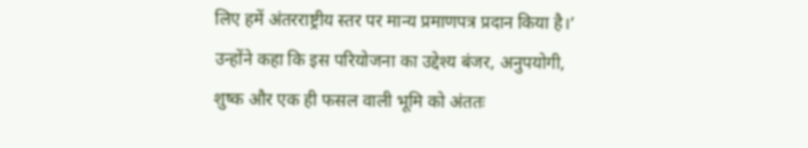लिए हमें अंतरराष्ट्रीय स्तर पर मान्य प्रमाणपत्र प्रदान किया है।’ उन्होंने कहा कि इस परियोजना का उद्देश्य बंजर, अनुपयोगी, शुष्क और एक ही फसल वाली भूमि को अंततः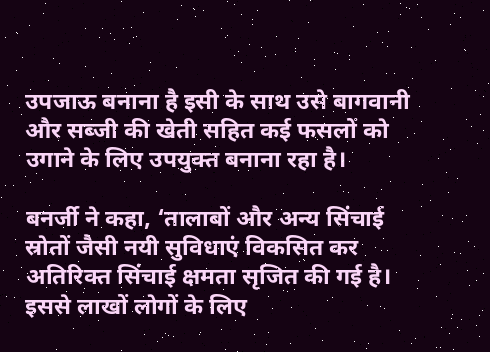उपजाऊ बनाना है इसी के साथ उसे बागवानी और सब्जी की खेती सहित कई फसलों को उगाने के लिए उपयुक्त बनाना रहा है।

बनर्जी ने कहा, ‘तालाबों और अन्य सिंचाई स्रोतों जैसी नयी सुविधाएं विकसित कर अतिरिक्त सिंचाई क्षमता सृजित की गई है। इससे लाखों लोगों के लिए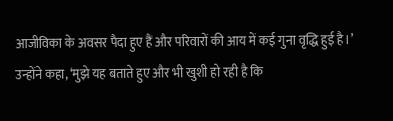आजीविका के अवसर पैदा हुए हैं और परिवारों की आय में कई गुना वृद्धि हुई है।’ उन्होंने कहा, ‘मुझे यह बताते हुए और भी खुशी हो रही है कि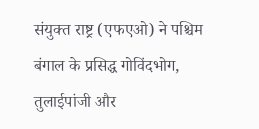संयुक्त राष्ट्र (एफएओ) ने पश्चिम बंगाल के प्रसिद्ध गोविंदभोग, तुलाईपांजी और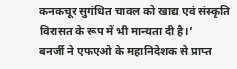कनकचूर सुगंधित चावल को खाद्य एवं संस्कृति विरासत के रूप में भी मान्यता दी है।’
बनर्जी ने एफएओ के महानिदेशक से प्राप्त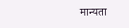मान्यता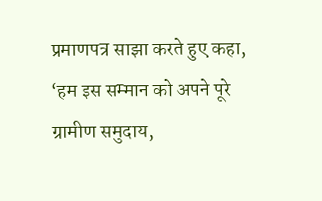प्रमाणपत्र साझा करते हुए कहा, ‘हम इस सम्मान को अपने पूरे ग्रामीण समुदाय,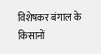विशेषकर बंगाल के किसानों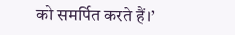को समर्पित करते हैं।’